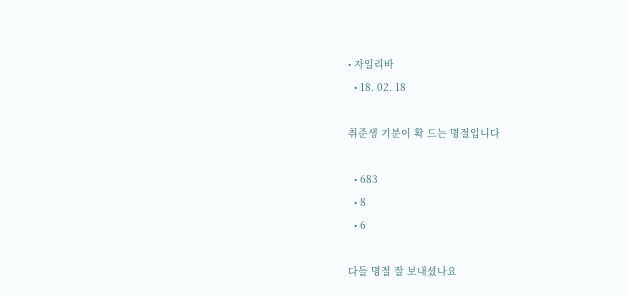• 자일리바
  • 18. 02. 18

취준생 기분이 확 드는 명절입니다

  • 683
  • 8
  • 6

다들 명절 잘 보내셨나요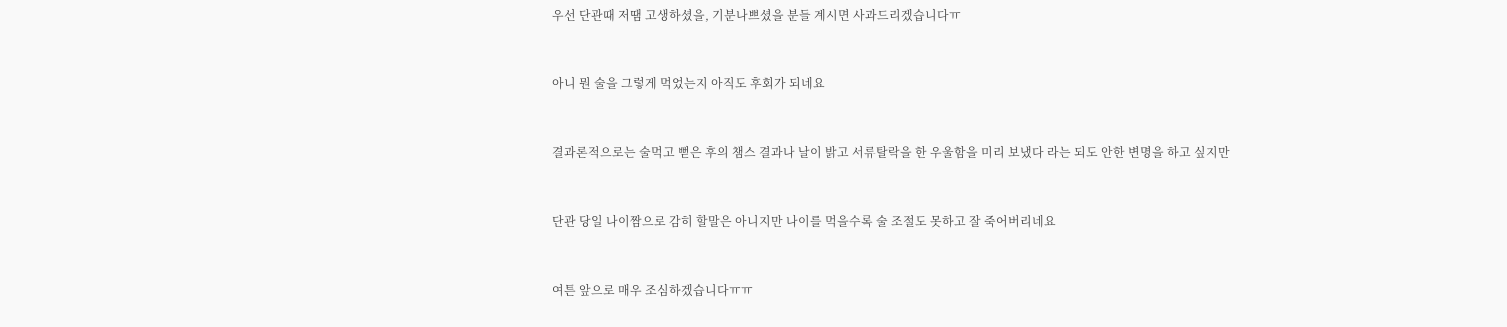우선 단관때 저땜 고생하셨을, 기분나쁘셨을 분들 계시면 사과드리겠습니다ㅠ



아니 뭔 술을 그렇게 먹었는지 아직도 후회가 되네요



결과론적으로는 술먹고 뻗은 후의 챔스 결과나 날이 밝고 서류탈락을 한 우울함을 미리 보냈다 라는 되도 안한 변명을 하고 싶지만



단관 당일 나이짬으로 감히 할말은 아니지만 나이를 먹을수록 술 조절도 못하고 잘 죽어버리네요



여튼 앞으로 매우 조심하겠습니다ㅠㅠ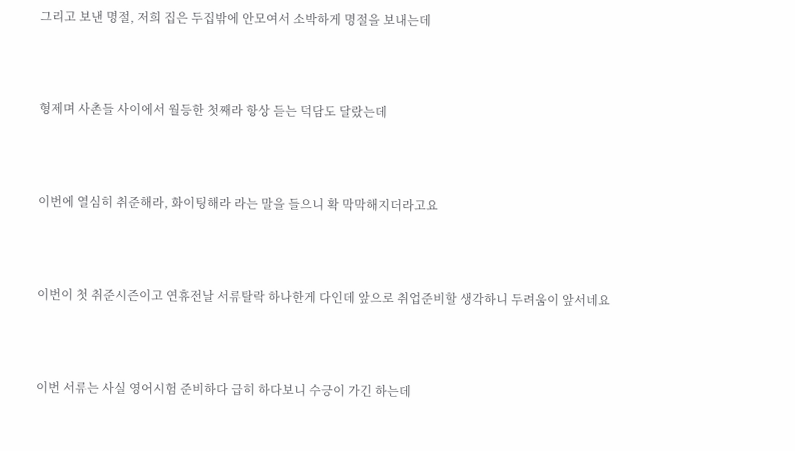그리고 보낸 명절, 저희 집은 두집밖에 안모여서 소박하게 명절을 보내는데



형제며 사촌들 사이에서 월등한 첫째라 항상 듣는 덕담도 달랐는데



이번에 열심히 취준해라, 화이팅해라 라는 말을 들으니 확 막막해지더라고요



이번이 첫 취준시즌이고 연휴전날 서류탈락 하나한게 다인데 앞으로 취업준비할 생각하니 두려움이 앞서네요



이번 서류는 사실 영어시험 준비하다 급히 하다보니 수긍이 가긴 하는데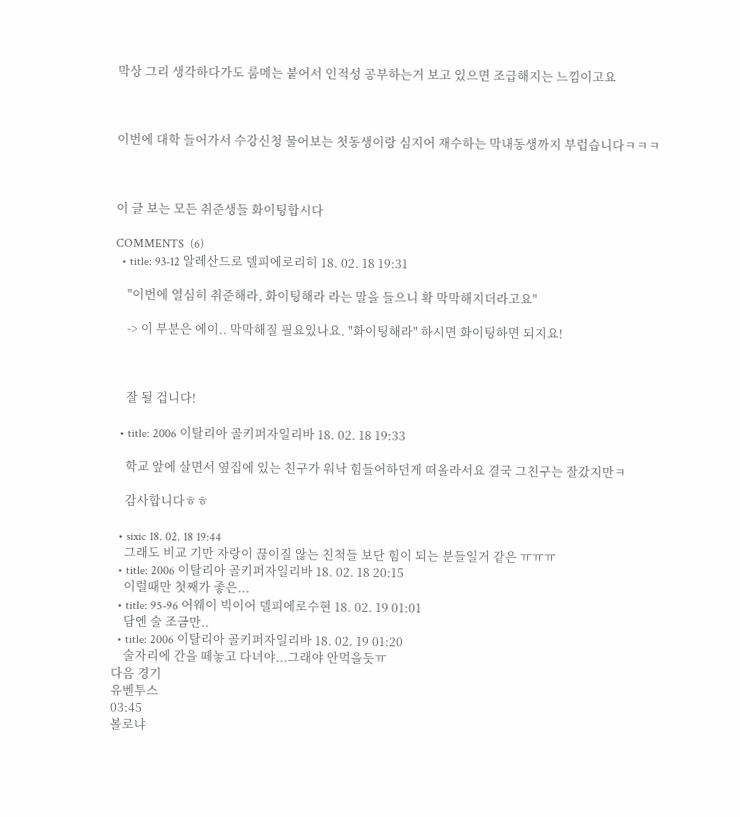막상 그리 생각하다가도 룸메는 붙어서 인적성 공부하는거 보고 있으면 조급해지는 느낌이고요



이번에 대학 들어가서 수강신청 물어보는 첫동생이랑 심지어 재수하는 막내동생까지 부럽습니다ㅋㅋㅋ



이 글 보는 모든 취준생들 화이팅합시다

COMMENTS  (6)
  • title: 93-12 알레산드로 델피에로리히 18. 02. 18 19:31

    "이번에 열심히 취준해라, 화이팅해라 라는 말을 들으니 확 막막해지더라고요"

    -> 이 부분은 에이.. 막막해질 필요있나요. "화이팅해라" 하시면 화이팅하면 되지요!



    잘 될 겁니다!

  • title: 2006 이탈리아 골키퍼자일리바 18. 02. 18 19:33

    학교 앞에 살면서 옆집에 있는 친구가 워낙 힘들어하던게 떠올라서요 결국 그친구는 잘갔지만ㅋ

    감사합니다ㅎㅎ

  • sixic 18. 02. 18 19:44
    그래도 비교 기만 자랑이 끊이질 않는 친척들 보단 힘이 되는 분들일거 같은 ㅠㅠㅠ
  • title: 2006 이탈리아 골키퍼자일리바 18. 02. 18 20:15
    이럴때만 첫째가 좋은...
  • title: 95-96 어웨이 빅이어 델피에로수현 18. 02. 19 01:01
    담엔 술 조금만..
  • title: 2006 이탈리아 골키퍼자일리바 18. 02. 19 01:20
    술자리에 간을 떼놓고 다녀야...그래야 안먹을듯ㅠ
다음 경기
유벤투스
03:45
볼로냐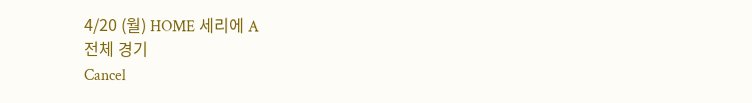4/20 (월) HOME 세리에 A
전체 경기
Cancel